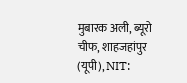मुबारक अली, ब्यूरो चीफ, शाहजहांपुर (यूपी), NIT: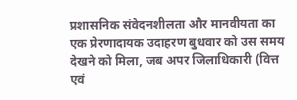प्रशासनिक संवेदनशीलता और मानवीयता का एक प्रेरणादायक उदाहरण बुधवार को उस समय देखने को मिला, जब अपर जिलाधिकारी (वित्त एवं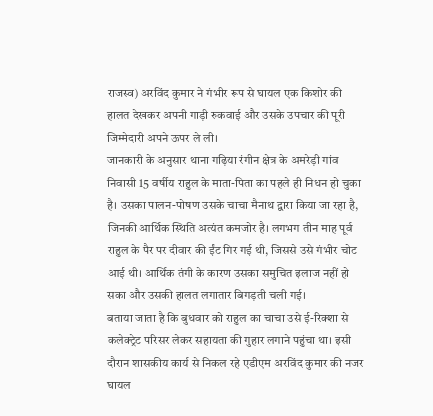राजस्व) अरविंद कुमार ने गंभीर रूप से घायल एक किशोर की हालत देखकर अपनी गाड़ी रुकवाई और उसके उपचार की पूरी जिम्मेदारी अपने ऊपर ले ली।
जानकारी के अनुसार थाना गढ़िया रंगीन क्षेत्र के अमरेड़ी गांव निवासी 15 वर्षीय राहुल के माता-पिता का पहले ही निधन हो चुका है। उसका पालन-पोषण उसके चाचा मैनाथ द्वारा किया जा रहा है, जिनकी आर्थिक स्थिति अत्यंत कमजोर है। लगभग तीन माह पूर्व राहुल के पैर पर दीवार की ईंट गिर गई थी, जिससे उसे गंभीर चोट आई थी। आर्थिक तंगी के कारण उसका समुचित इलाज नहीं हो सका और उसकी हालत लगातार बिगड़ती चली गई।
बताया जाता है कि बुधवार को राहुल का चाचा उसे ई-रिक्शा से कलेक्ट्रेट परिसर लेकर सहायता की गुहार लगाने पहुंचा था। इसी दौरान शासकीय कार्य से निकल रहे एडीएम अरविंद कुमार की नजर घायल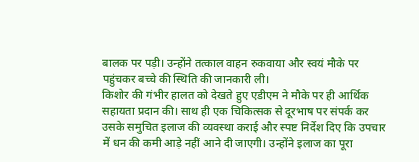बालक पर पड़ी। उन्होंने तत्काल वाहन रुकवाया और स्वयं मौके पर पहुंचकर बच्चे की स्थिति की जानकारी ली।
किशोर की गंभीर हालत को देखते हुए एडीएम ने मौके पर ही आर्थिक सहायता प्रदान की। साथ ही एक चिकित्सक से दूरभाष पर संपर्क कर उसके समुचित इलाज की व्यवस्था कराई और स्पष्ट निर्देश दिए कि उपचार में धन की कमी आड़े नहीं आने दी जाएगी। उन्होंने इलाज का पूरा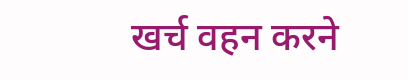खर्च वहन करने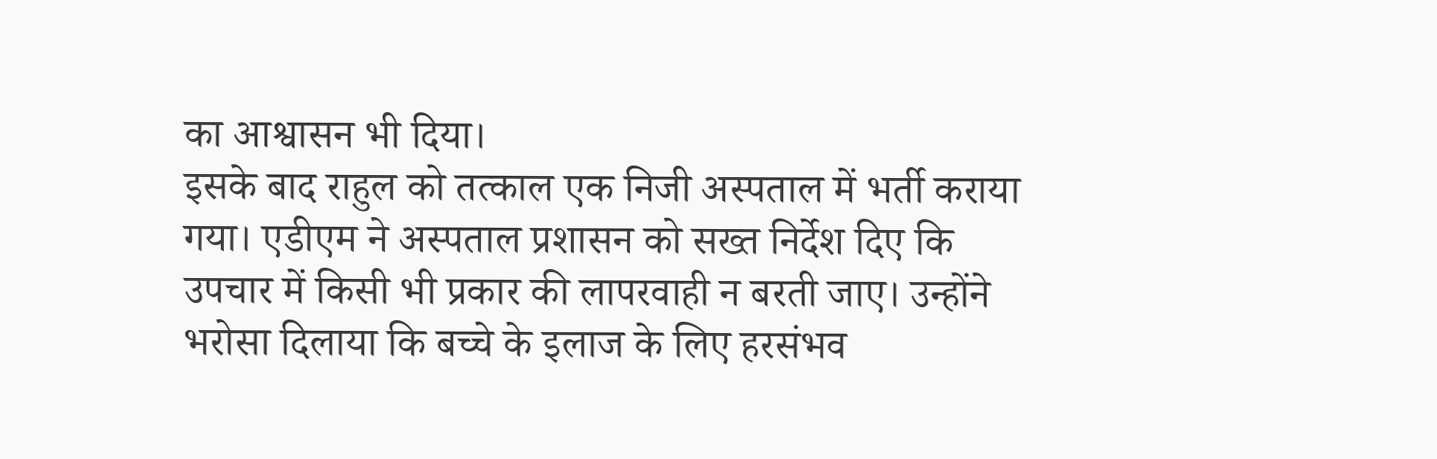का आश्वासन भी दिया।
इसके बाद राहुल को तत्काल एक निजी अस्पताल में भर्ती कराया गया। एडीएम ने अस्पताल प्रशासन को सख्त निर्देश दिए कि उपचार में किसी भी प्रकार की लापरवाही न बरती जाए। उन्होंने भरोसा दिलाया कि बच्चे के इलाज के लिए हरसंभव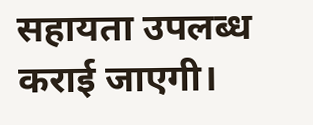सहायता उपलब्ध कराई जाएगी।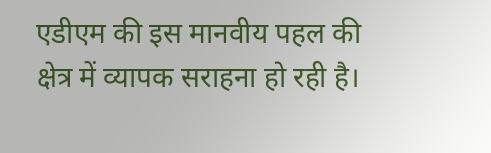एडीएम की इस मानवीय पहल की क्षेत्र में व्यापक सराहना हो रही है।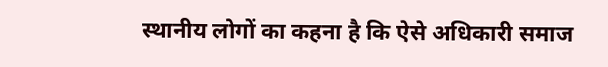स्थानीय लोगों का कहना है कि ऐसे अधिकारी समाज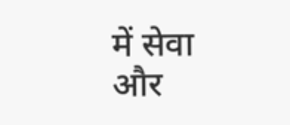में सेवा और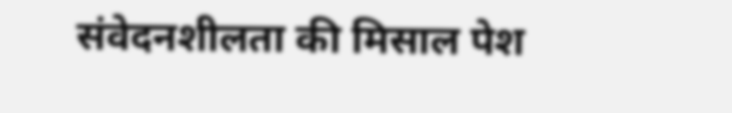संवेदनशीलता की मिसाल पेश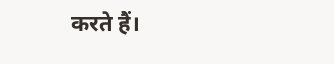करते हैं।